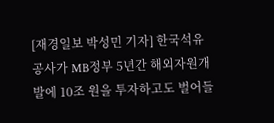[재경일보 박성민 기자] 한국석유공사가 MB정부 5년간 해외자원개발에 10조 원을 투자하고도 벌어들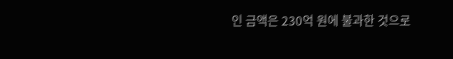인 금액은 230억 원에 불과한 것으로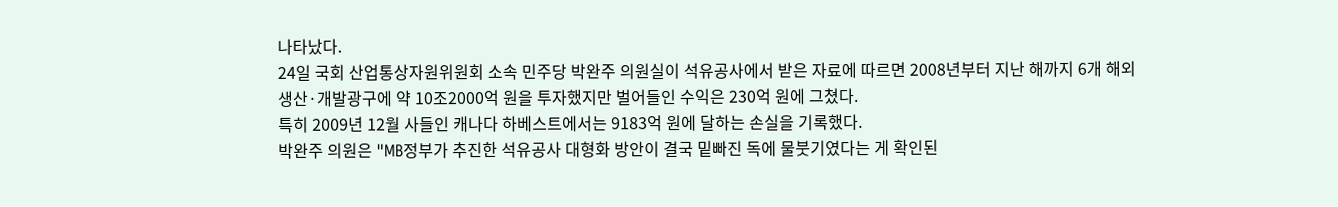나타났다.
24일 국회 산업통상자원위원회 소속 민주당 박완주 의원실이 석유공사에서 받은 자료에 따르면 2008년부터 지난 해까지 6개 해외 생산·개발광구에 약 10조2000억 원을 투자했지만 벌어들인 수익은 230억 원에 그쳤다.
특히 2009년 12월 사들인 캐나다 하베스트에서는 9183억 원에 달하는 손실을 기록했다.
박완주 의원은 "MB정부가 추진한 석유공사 대형화 방안이 결국 밑빠진 독에 물붓기였다는 게 확인된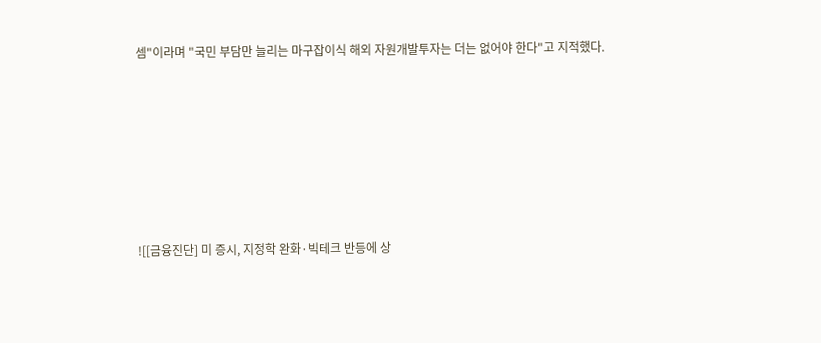셈"이라며 "국민 부담만 늘리는 마구잡이식 해외 자원개발투자는 더는 없어야 한다"고 지적했다.








![[금융진단] 미 증시, 지정학 완화·빅테크 반등에 상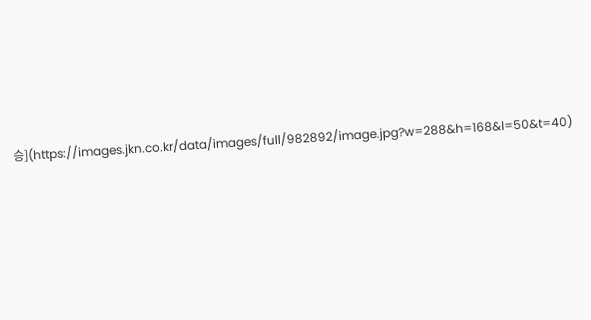승](https://images.jkn.co.kr/data/images/full/982892/image.jpg?w=288&h=168&l=50&t=40)